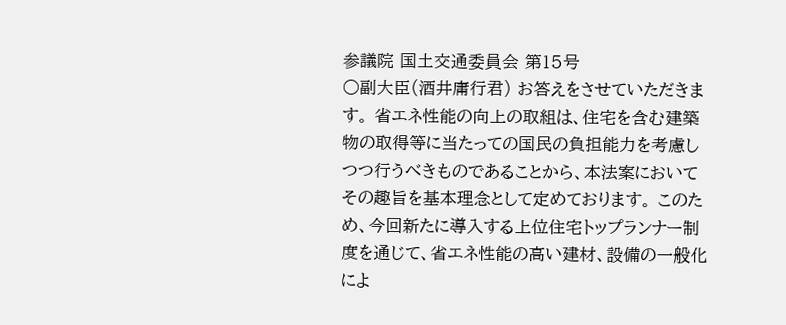参議院 国土交通委員会 第15号
○副大臣(酒井庸行君) お答えをさせていただきます。 省エネ性能の向上の取組は、住宅を含む建築物の取得等に当たっての国民の負担能力を考慮しつつ行うべきものであることから、本法案においてその趣旨を基本理念として定めております。 このため、今回新たに導入する上位住宅トップランナー制度を通じて、省エネ性能の高い建材、設備の一般化によ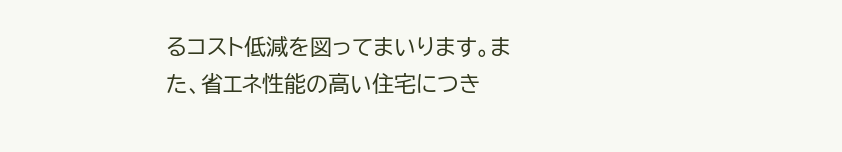るコスト低減を図ってまいります。また、省エネ性能の高い住宅につき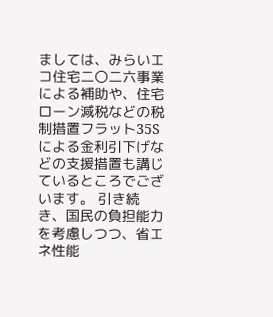ましては、みらいエコ住宅二〇二六事業による補助や、住宅ローン減税などの税制措置フラット35Sによる金利引下げなどの支援措置も講じているところでございます。 引き続き、国民の負担能力を考慮しつつ、省エネ性能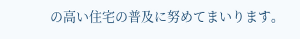の高い住宅の普及に努めてまいります。